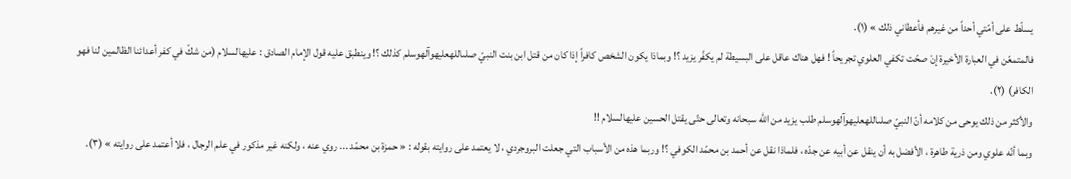يسلّط على أمّتي أحداً من غيرهم فأعطاني ذلك » (١).
فالمتمعّن في العبارة الأخيرة إنْ صحّت تكفي العلوي تجريحاً ! فهل هناك عاقل على البسيطة لم يكفّر يزيد ؟! وبماذا يكون الشخص كافراً إذا كان من قتل ابن بنت النبيّ صلىاللهعليهوآلهوسلم كذلك ؟! وينطبق عليه قول الإمام الصادق : عليهالسلام (من شكّ في كفر أعدائنا الظالمين لنا فهو الكافر) (٢).
والأكثر من ذلك يوحى من كلامه أنّ النبيّ صلىاللهعليهوآلهوسلم طلب يزيد من الله سبحانه وتعالى حتّى يقتل الحسين عليهالسلام !!
وبما أنّه علوي ومن ذرية طاهرة ، الأفضل به أن ينقل عن أبيه عن جدّه ، فلماذا نقل عن أحمد بن محمّد الكوفي ؟! وربما هذه من الأسباب التي جعلت البروجردي ، لا يعتمد على روايته بقوله : « حمزة بن محمّد ... روي عنه ، ولكنه غير مذكور في علم الرجال ، فلا أعتمد على روايته » (٣).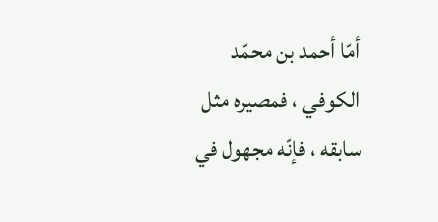أمّا أحمد بن محمّد الكوفي ، فمصيره مثل سابقه ، فإنّه مجهول في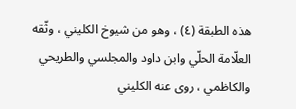هذه الطبقة (٤) ، وهو من شيوخ الكليني ، وثّقه العلّامة الحلّي وابن داود والمجلسي والطريحي والكاظمي ، روى عنه الكليني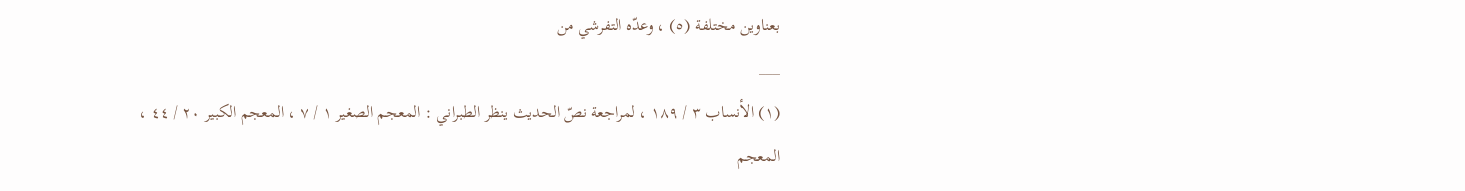بعناوين مختلفة (٥) ، وعدّه التفرشي من
___
(١) الأنساب ٣ / ١٨٩ ، لمراجعة نصّ الحديث ينظر الطبراني : المعجم الصغير ١ / ٧ ، المعجم الكبير ٢٠ / ٤٤ ، المعجم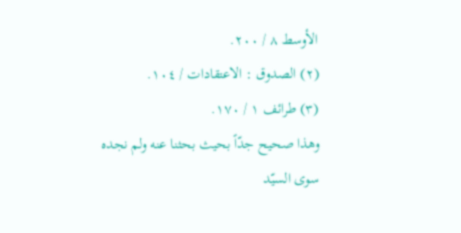الأوسط ٨ / ٢٠٠.
(٢) الصدوق : الاعتقادات / ١٠٤.
(٣) طرائف ١ / ١٧٠.
وهذا صحيح جدّاً بحيث بحثنا عنه ولم نجده سوى السيّد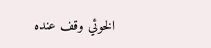الخوئي وقف عنده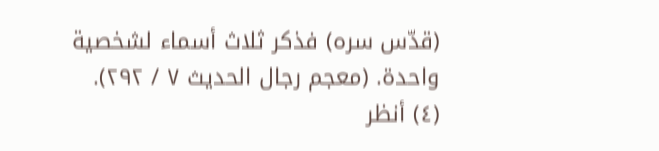(قدّس سره) فذكر ثلاث أسماء لشخصية واحدة. (معجم رجال الحديث ٧ / ٢٩٢).
(٤) أنظر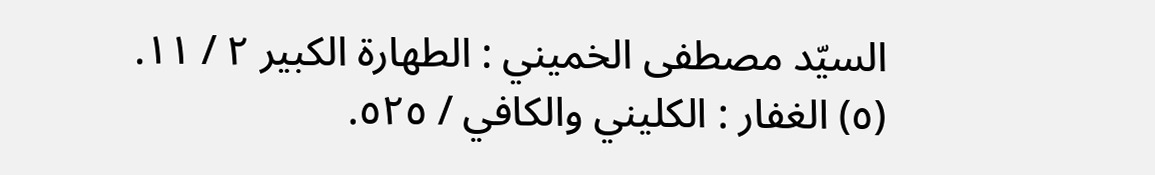السيّد مصطفى الخميني : الطهارة الكبير ٢ / ١١.
(٥) الغفار : الكليني والكافي / ٥٢٥.